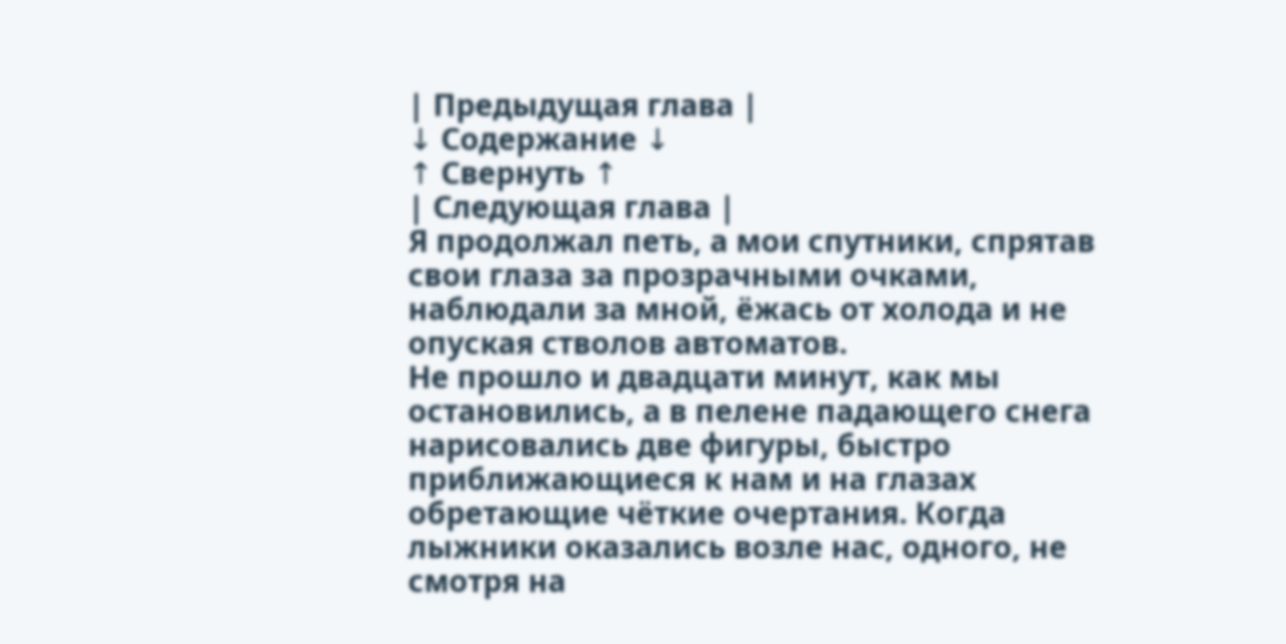| Предыдущая глава |
↓ Содержание ↓
↑ Свернуть ↑
| Следующая глава |
Я продолжал петь, а мои спутники, спрятав свои глаза за прозрачными очками, наблюдали за мной, ёжась от холода и не опуская стволов автоматов.
Не прошло и двадцати минут, как мы остановились, а в пелене падающего снега нарисовались две фигуры, быстро приближающиеся к нам и на глазах обретающие чёткие очертания. Когда лыжники оказались возле нас, одного, не смотря на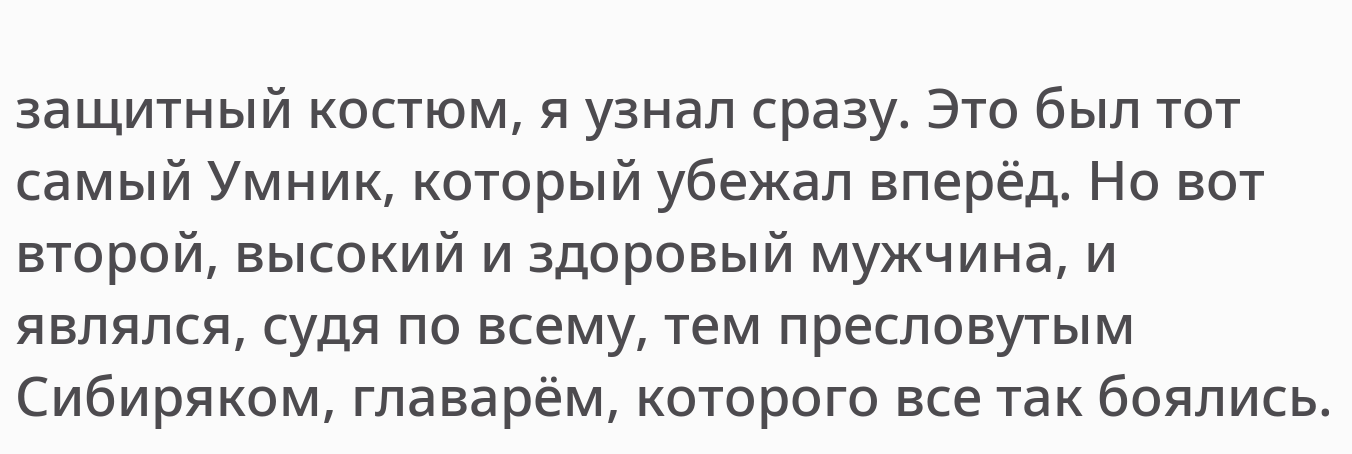защитный костюм, я узнал сразу. Это был тот самый Умник, который убежал вперёд. Но вот второй, высокий и здоровый мужчина, и являлся, судя по всему, тем пресловутым Сибиряком, главарём, которого все так боялись.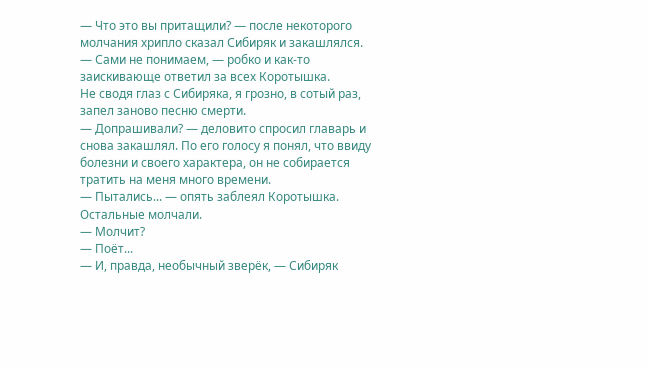— Что это вы притащили? — после некоторого молчания хрипло сказал Сибиряк и закашлялся.
— Сами не понимаем, — робко и как-то заискивающе ответил за всех Коротышка.
Не сводя глаз с Сибиряка, я грозно, в сотый раз, запел заново песню смерти.
— Допрашивали? — деловито спросил главарь и снова закашлял. По его голосу я понял, что ввиду болезни и своего характера, он не собирается тратить на меня много времени.
— Пытались... — опять заблеял Коротышка. Остальные молчали.
— Молчит?
— Поёт...
— И, правда, необычный зверёк, — Сибиряк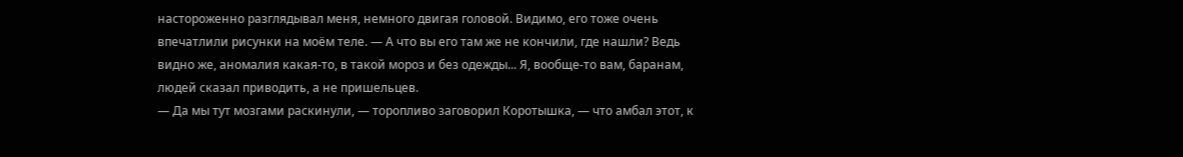настороженно разглядывал меня, немного двигая головой. Видимо, его тоже очень впечатлили рисунки на моём теле. — А что вы его там же не кончили, где нашли? Ведь видно же, аномалия какая-то, в такой мороз и без одежды... Я, вообще-то вам, баранам, людей сказал приводить, а не пришельцев.
— Да мы тут мозгами раскинули, — торопливо заговорил Коротышка, — что амбал этот, к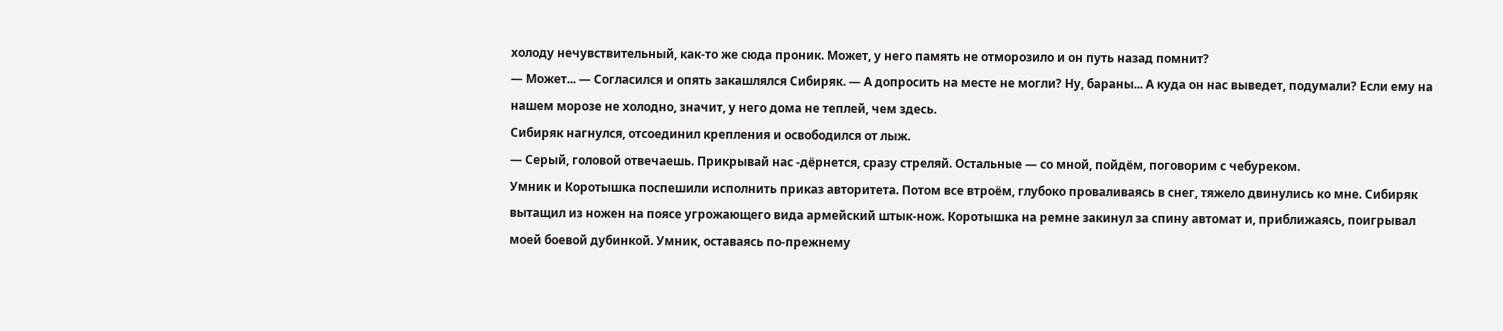холоду нечувствительный, как-то же сюда проник. Может, у него память не отморозило и он путь назад помнит?
— Может... — Согласился и опять закашлялся Сибиряк. — А допросить на месте не могли? Ну, бараны... А куда он нас выведет, подумали? Если ему на нашем морозе не холодно, значит, у него дома не теплей, чем здесь.
Сибиряк нагнулся, отсоединил крепления и освободился от лыж.
— Серый, головой отвечаешь. Прикрывай нас -дёрнется, сразу стреляй. Остальные — со мной, пойдём, поговорим с чебуреком.
Умник и Коротышка поспешили исполнить приказ авторитета. Потом все втроём, глубоко проваливаясь в снег, тяжело двинулись ко мне. Сибиряк вытащил из ножен на поясе угрожающего вида армейский штык-нож. Коротышка на ремне закинул за спину автомат и, приближаясь, поигрывал моей боевой дубинкой. Умник, оставаясь по-прежнему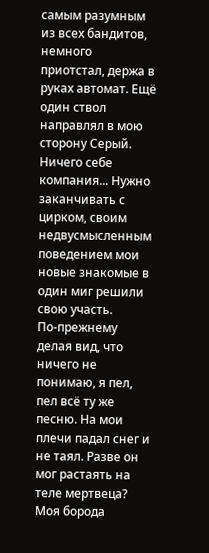самым разумным из всех бандитов, немного приотстал, держа в руках автомат. Ещё один ствол направлял в мою сторону Серый. Ничего себе компания... Нужно заканчивать с цирком, своим недвусмысленным поведением мои новые знакомые в один миг решили свою участь.
По-прежнему делая вид, что ничего не понимаю, я пел, пел всё ту же песню. На мои плечи падал снег и не таял. Разве он мог растаять на теле мертвеца? Моя борода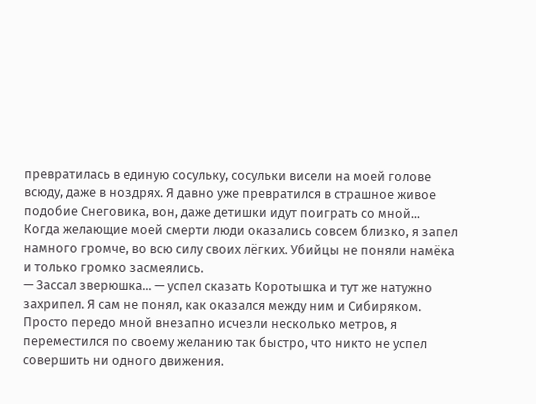превратилась в единую сосульку, сосульки висели на моей голове всюду, даже в ноздрях. Я давно уже превратился в страшное живое подобие Снеговика, вон, даже детишки идут поиграть со мной...
Когда желающие моей смерти люди оказались совсем близко, я запел намного громче, во всю силу своих лёгких. Убийцы не поняли намёка и только громко засмеялись.
— Зассал зверюшка... — успел сказать Коротышка и тут же натужно захрипел. Я сам не понял, как оказался между ним и Сибиряком. Просто передо мной внезапно исчезли несколько метров, я переместился по своему желанию так быстро, что никто не успел совершить ни одного движения.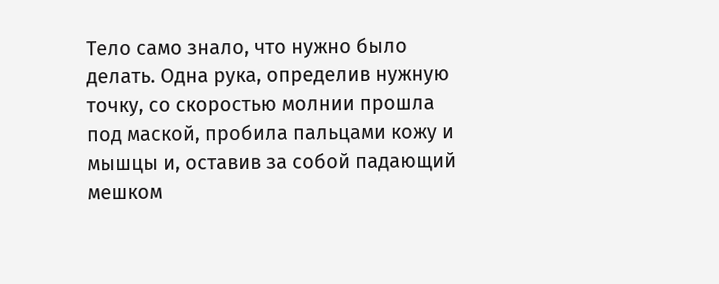Тело само знало, что нужно было делать. Одна рука, определив нужную точку, со скоростью молнии прошла под маской, пробила пальцами кожу и мышцы и, оставив за собой падающий мешком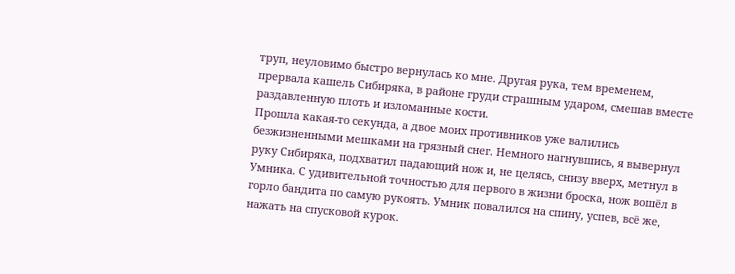труп, неуловимо быстро вернулась ко мне. Другая рука, тем временем, прервала кашель Сибиряка, в районе груди страшным ударом, смешав вместе раздавленную плоть и изломанные кости.
Прошла какая-то секунда, а двое моих противников уже валились безжизненными мешками на грязный снег. Немного нагнувшись, я вывернул руку Сибиряка, подхватил падающий нож и, не целясь, снизу вверх, метнул в Умника. С удивительной точностью для первого в жизни броска, нож вошёл в горло бандита по самую рукоять. Умник повалился на спину, успев, всё же, нажать на спусковой курок.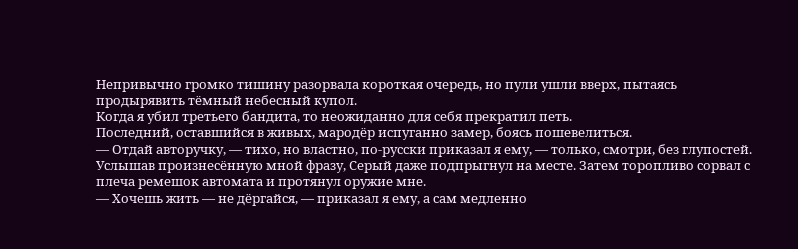Непривычно громко тишину разорвала короткая очередь, но пули ушли вверх, пытаясь продырявить тёмный небесный купол.
Когда я убил третьего бандита, то неожиданно для себя прекратил петь.
Последний, оставшийся в живых, мародёр испуганно замер, боясь пошевелиться.
— Отдай авторучку, — тихо, но властно, по-русски приказал я ему, — только, смотри, без глупостей.
Услышав произнесённую мной фразу, Серый даже подпрыгнул на месте. Затем торопливо сорвал с плеча ремешок автомата и протянул оружие мне.
— Хочешь жить — не дёргайся, — приказал я ему, а сам медленно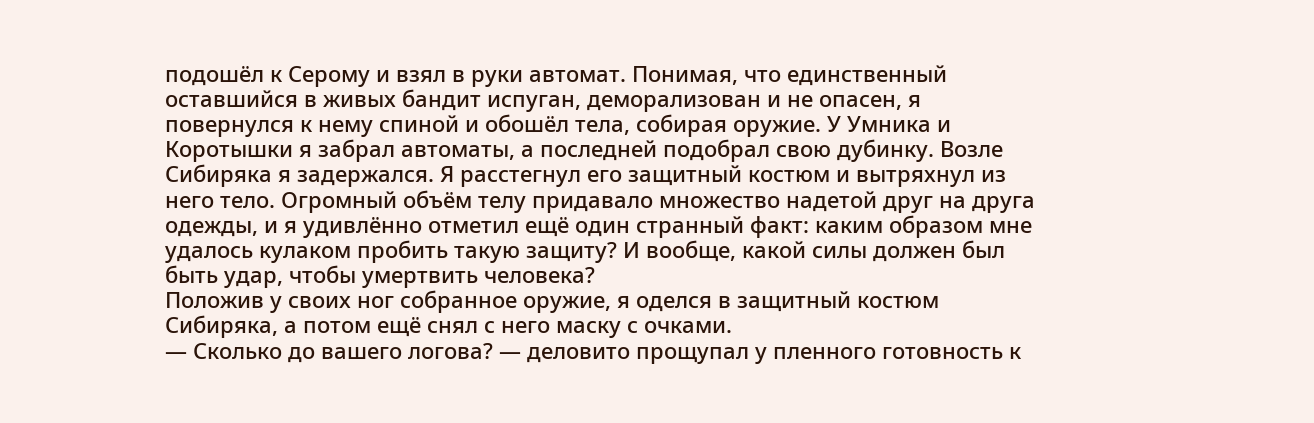подошёл к Серому и взял в руки автомат. Понимая, что единственный оставшийся в живых бандит испуган, деморализован и не опасен, я повернулся к нему спиной и обошёл тела, собирая оружие. У Умника и Коротышки я забрал автоматы, а последней подобрал свою дубинку. Возле Сибиряка я задержался. Я расстегнул его защитный костюм и вытряхнул из него тело. Огромный объём телу придавало множество надетой друг на друга одежды, и я удивлённо отметил ещё один странный факт: каким образом мне удалось кулаком пробить такую защиту? И вообще, какой силы должен был быть удар, чтобы умертвить человека?
Положив у своих ног собранное оружие, я оделся в защитный костюм Сибиряка, а потом ещё снял с него маску с очками.
— Сколько до вашего логова? — деловито прощупал у пленного готовность к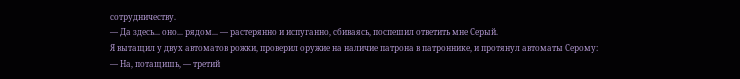сотрудничеству.
— Да здесь... оно... рядом... — растерянно и испуганно, сбиваясь, поспешил ответить мне Серый.
Я вытащил у двух автоматов рожки, проверил оружие на наличие патрона в патроннике, и протянул автоматы Серому:
— На, потащишь, — третий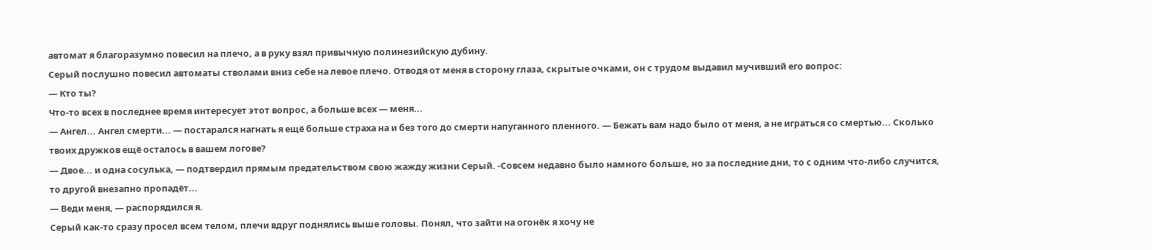автомат я благоразумно повесил на плечо, а в руку взял привычную полинезийскую дубину.
Серый послушно повесил автоматы стволами вниз себе на левое плечо. Отводя от меня в сторону глаза, скрытые очками, он с трудом выдавил мучивший его вопрос:
— Кто ты?
Что-то всех в последнее время интересует этот вопрос, а больше всех — меня...
— Ангел... Ангел смерти... — постарался нагнать я ещё больше страха на и без того до смерти напуганного пленного. — Бежать вам надо было от меня, а не играться со смертью... Сколько твоих дружков ещё осталось в вашем логове?
— Двое... и одна сосулька, — подтвердил прямым предательством свою жажду жизни Серый. -Совсем недавно было намного больше, но за последние дни, то с одним что-либо случится, то другой внезапно пропадёт...
— Веди меня, — распорядился я.
Серый как-то сразу просел всем телом, плечи вдруг поднялись выше головы. Понял, что зайти на огонёк я хочу не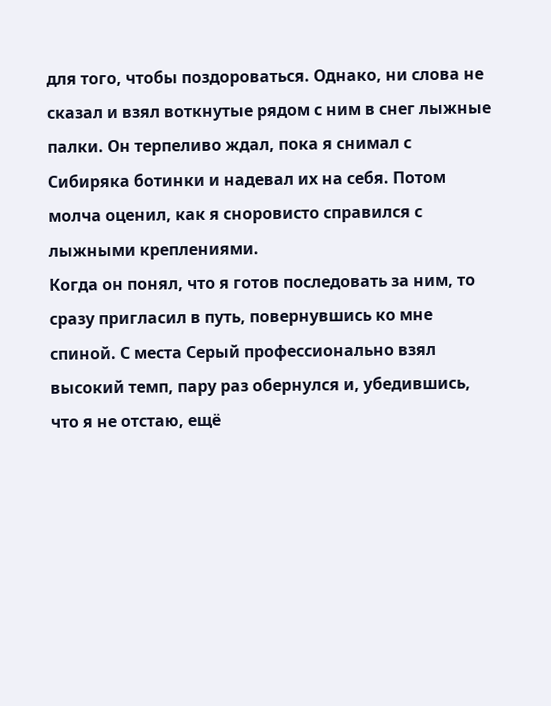для того, чтобы поздороваться. Однако, ни слова не сказал и взял воткнутые рядом с ним в снег лыжные палки. Он терпеливо ждал, пока я снимал с Сибиряка ботинки и надевал их на себя. Потом молча оценил, как я сноровисто справился с лыжными креплениями.
Когда он понял, что я готов последовать за ним, то сразу пригласил в путь, повернувшись ко мне спиной. С места Серый профессионально взял высокий темп, пару раз обернулся и, убедившись, что я не отстаю, ещё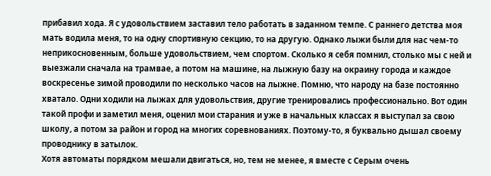прибавил хода. Я с удовольствием заставил тело работать в заданном темпе. С раннего детства моя мать водила меня, то на одну спортивную секцию, то на другую. Однако лыжи были для нас чем-то неприкосновенным, больше удовольствием, чем спортом. Сколько я себя помнил, столько мы с ней и выезжали сначала на трамвае, а потом на машине, на лыжную базу на окраину города и каждое воскресенье зимой проводили по несколько часов на лыжне. Помню, что народу на базе постоянно хватало. Одни ходили на лыжах для удовольствия, другие тренировались профессионально. Вот один такой профи и заметил меня, оценил мои старания и уже в начальных классах я выступал за свою школу, а потом за район и город на многих соревнованиях. Поэтому-то, я буквально дышал своему проводнику в затылок.
Хотя автоматы порядком мешали двигаться, но, тем не менее, я вместе с Серым очень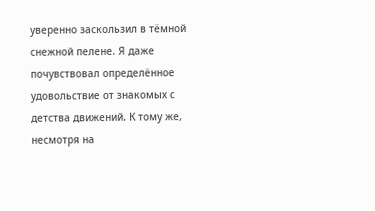уверенно заскользил в тёмной снежной пелене. Я даже почувствовал определённое удовольствие от знакомых с детства движений. К тому же, несмотря на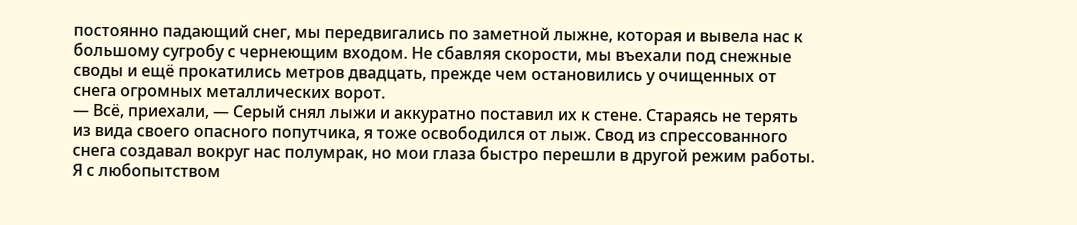постоянно падающий снег, мы передвигались по заметной лыжне, которая и вывела нас к большому сугробу с чернеющим входом. Не сбавляя скорости, мы въехали под снежные своды и ещё прокатились метров двадцать, прежде чем остановились у очищенных от снега огромных металлических ворот.
— Всё, приехали, — Серый снял лыжи и аккуратно поставил их к стене. Стараясь не терять из вида своего опасного попутчика, я тоже освободился от лыж. Свод из спрессованного снега создавал вокруг нас полумрак, но мои глаза быстро перешли в другой режим работы. Я с любопытством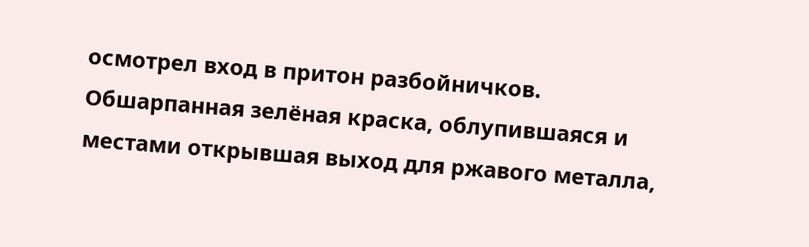осмотрел вход в притон разбойничков. Обшарпанная зелёная краска, облупившаяся и местами открывшая выход для ржавого металла,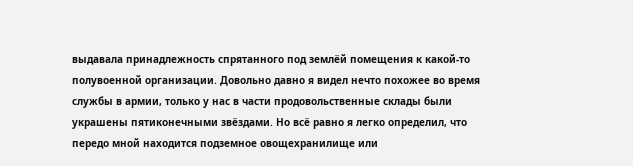выдавала принадлежность спрятанного под землёй помещения к какой-то полувоенной организации. Довольно давно я видел нечто похожее во время службы в армии, только у нас в части продовольственные склады были украшены пятиконечными звёздами. Но всё равно я легко определил, что передо мной находится подземное овощехранилище или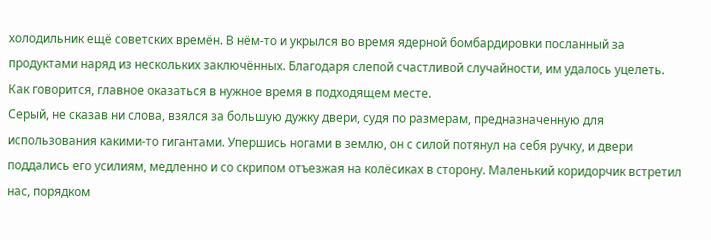холодильник ещё советских времён. В нём-то и укрылся во время ядерной бомбардировки посланный за продуктами наряд из нескольких заключённых. Благодаря слепой счастливой случайности, им удалось уцелеть. Как говорится, главное оказаться в нужное время в подходящем месте.
Серый, не сказав ни слова, взялся за большую дужку двери, судя по размерам, предназначенную для использования какими-то гигантами. Упершись ногами в землю, он с силой потянул на себя ручку, и двери поддались его усилиям, медленно и со скрипом отъезжая на колёсиках в сторону. Маленький коридорчик встретил нас, порядком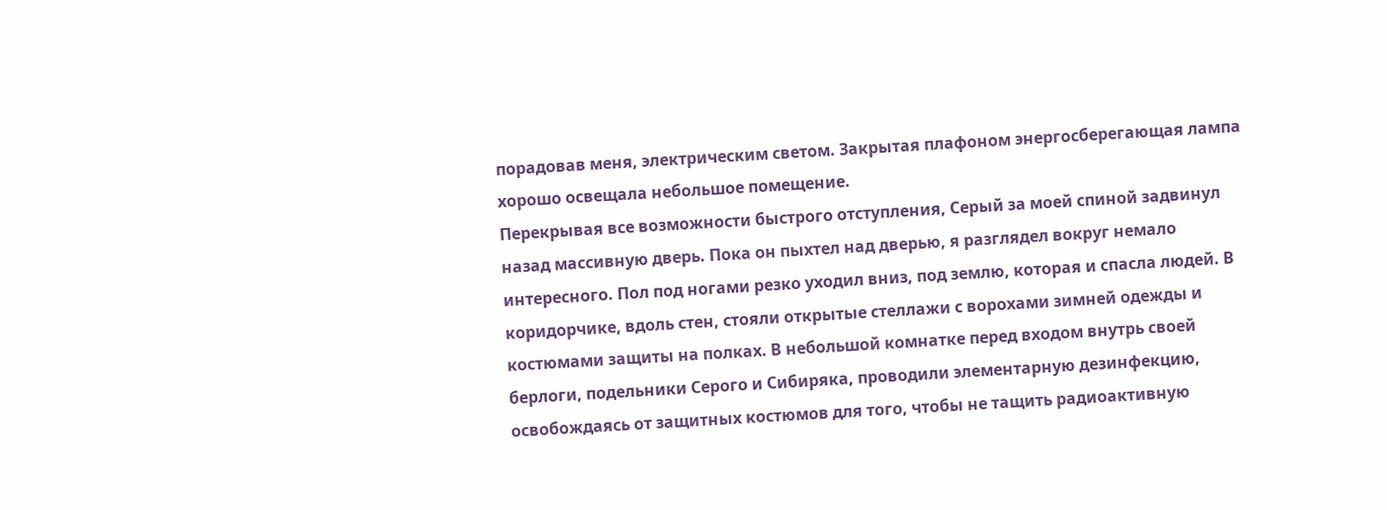порадовав меня, электрическим светом. Закрытая плафоном энергосберегающая лампа хорошо освещала небольшое помещение.
Перекрывая все возможности быстрого отступления, Серый за моей спиной задвинул назад массивную дверь. Пока он пыхтел над дверью, я разглядел вокруг немало интересного. Пол под ногами резко уходил вниз, под землю, которая и спасла людей. В коридорчике, вдоль стен, стояли открытые стеллажи с ворохами зимней одежды и костюмами защиты на полках. В небольшой комнатке перед входом внутрь своей берлоги, подельники Серого и Сибиряка, проводили элементарную дезинфекцию, освобождаясь от защитных костюмов для того, чтобы не тащить радиоактивную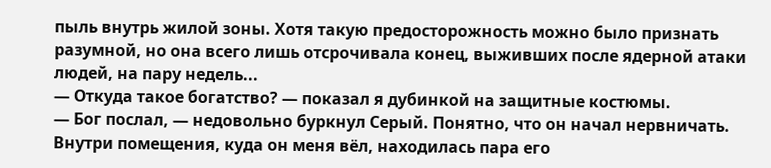пыль внутрь жилой зоны. Хотя такую предосторожность можно было признать разумной, но она всего лишь отсрочивала конец, выживших после ядерной атаки людей, на пару недель...
— Откуда такое богатство? — показал я дубинкой на защитные костюмы.
— Бог послал, — недовольно буркнул Серый. Понятно, что он начал нервничать. Внутри помещения, куда он меня вёл, находилась пара его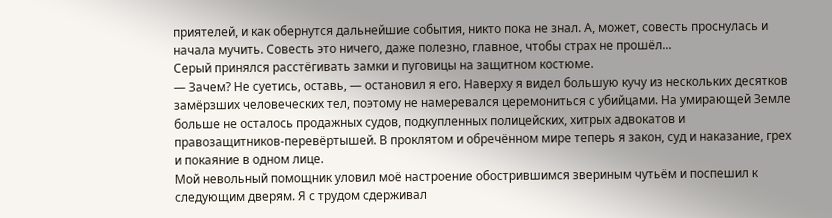приятелей, и как обернутся дальнейшие события, никто пока не знал. А, может, совесть проснулась и начала мучить. Совесть это ничего, даже полезно, главное, чтобы страх не прошёл...
Серый принялся расстёгивать замки и пуговицы на защитном костюме.
— Зачем? Не суетись, оставь, — остановил я его. Наверху я видел большую кучу из нескольких десятков замёрзших человеческих тел, поэтому не намеревался церемониться с убийцами. На умирающей Земле больше не осталось продажных судов, подкупленных полицейских, хитрых адвокатов и правозащитников-перевёртышей. В проклятом и обречённом мире теперь я закон, суд и наказание, грех и покаяние в одном лице.
Мой невольный помощник уловил моё настроение обострившимся звериным чутьём и поспешил к следующим дверям. Я с трудом сдерживал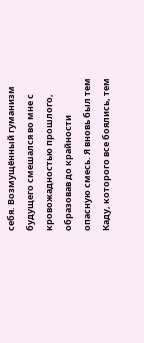себя. Возмущённый гуманизм будущего смешался во мне с кровожадностью прошлого, образовав до крайности опасную смесь. Я вновь был тем Каду, которого все боялись, тем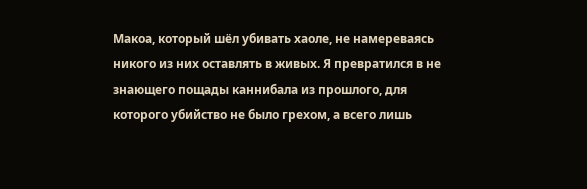Макоа, который шёл убивать хаоле, не намереваясь никого из них оставлять в живых. Я превратился в не знающего пощады каннибала из прошлого, для которого убийство не было грехом, а всего лишь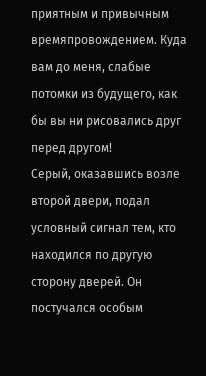приятным и привычным времяпровождением. Куда вам до меня, слабые потомки из будущего, как бы вы ни рисовались друг перед другом!
Серый, оказавшись возле второй двери, подал условный сигнал тем, кто находился по другую сторону дверей. Он постучался особым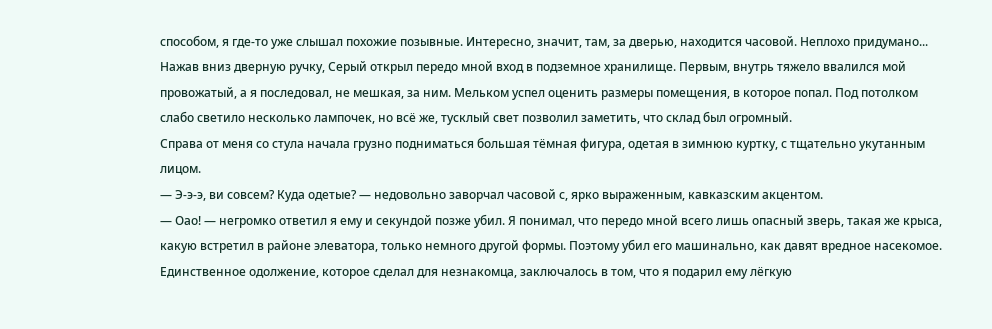способом, я где-то уже слышал похожие позывные. Интересно, значит, там, за дверью, находится часовой. Неплохо придумано...
Нажав вниз дверную ручку, Серый открыл передо мной вход в подземное хранилище. Первым, внутрь тяжело ввалился мой провожатый, а я последовал, не мешкая, за ним. Мельком успел оценить размеры помещения, в которое попал. Под потолком слабо светило несколько лампочек, но всё же, тусклый свет позволил заметить, что склад был огромный.
Справа от меня со стула начала грузно подниматься большая тёмная фигура, одетая в зимнюю куртку, с тщательно укутанным лицом.
— Э-э-э, ви совсем? Куда одетые? — недовольно заворчал часовой с, ярко выраженным, кавказским акцентом.
— Оао! — негромко ответил я ему и секундой позже убил. Я понимал, что передо мной всего лишь опасный зверь, такая же крыса, какую встретил в районе элеватора, только немного другой формы. Поэтому убил его машинально, как давят вредное насекомое. Единственное одолжение, которое сделал для незнакомца, заключалось в том, что я подарил ему лёгкую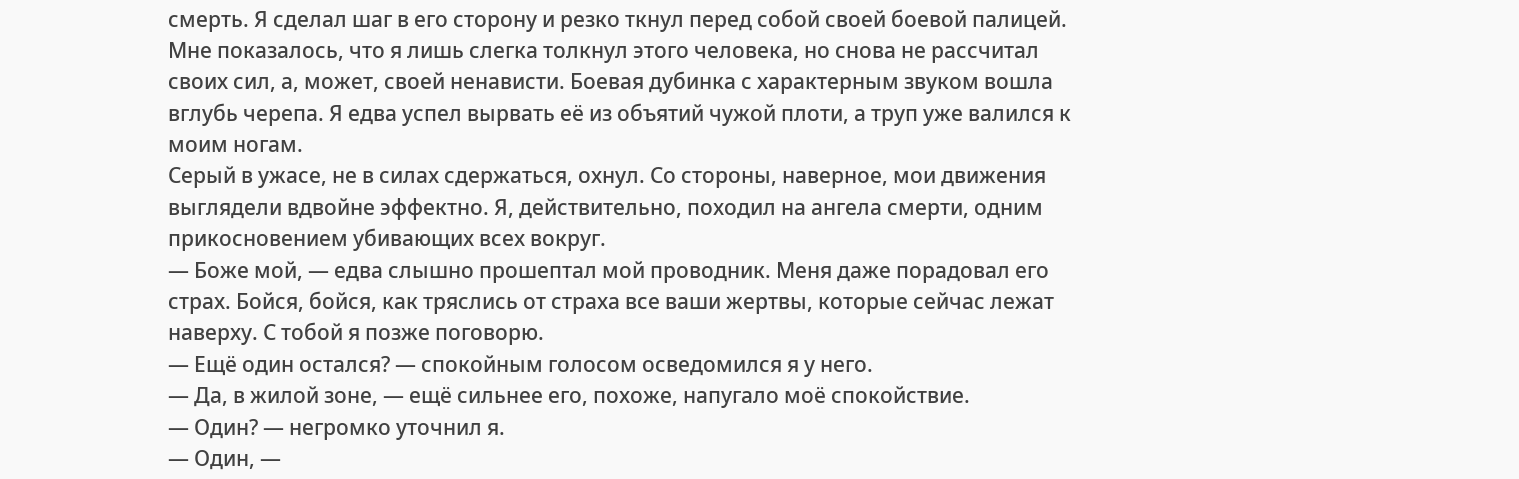смерть. Я сделал шаг в его сторону и резко ткнул перед собой своей боевой палицей. Мне показалось, что я лишь слегка толкнул этого человека, но снова не рассчитал своих сил, а, может, своей ненависти. Боевая дубинка с характерным звуком вошла вглубь черепа. Я едва успел вырвать её из объятий чужой плоти, а труп уже валился к моим ногам.
Серый в ужасе, не в силах сдержаться, охнул. Со стороны, наверное, мои движения выглядели вдвойне эффектно. Я, действительно, походил на ангела смерти, одним прикосновением убивающих всех вокруг.
— Боже мой, — едва слышно прошептал мой проводник. Меня даже порадовал его страх. Бойся, бойся, как тряслись от страха все ваши жертвы, которые сейчас лежат наверху. С тобой я позже поговорю.
— Ещё один остался? — спокойным голосом осведомился я у него.
— Да, в жилой зоне, — ещё сильнее его, похоже, напугало моё спокойствие.
— Один? — негромко уточнил я.
— Один, —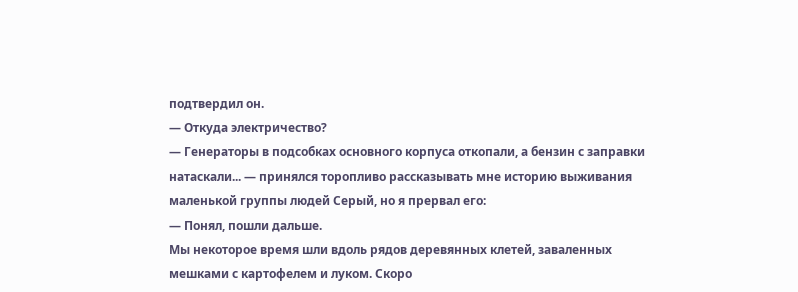подтвердил он.
— Откуда электричество?
— Генераторы в подсобках основного корпуса откопали, а бензин с заправки натаскали... — принялся торопливо рассказывать мне историю выживания маленькой группы людей Серый, но я прервал его:
— Понял, пошли дальше.
Мы некоторое время шли вдоль рядов деревянных клетей, заваленных мешками с картофелем и луком. Скоро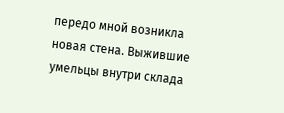передо мной возникла новая стена. Выжившие умельцы внутри склада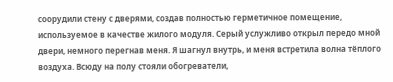соорудили стену с дверями, создав полностью герметичное помещение, используемое в качестве жилого модуля. Серый услужливо открыл передо мной двери, немного перегнав меня. Я шагнул внутрь, и меня встретила волна тёплого воздуха. Всюду на полу стояли обогреватели,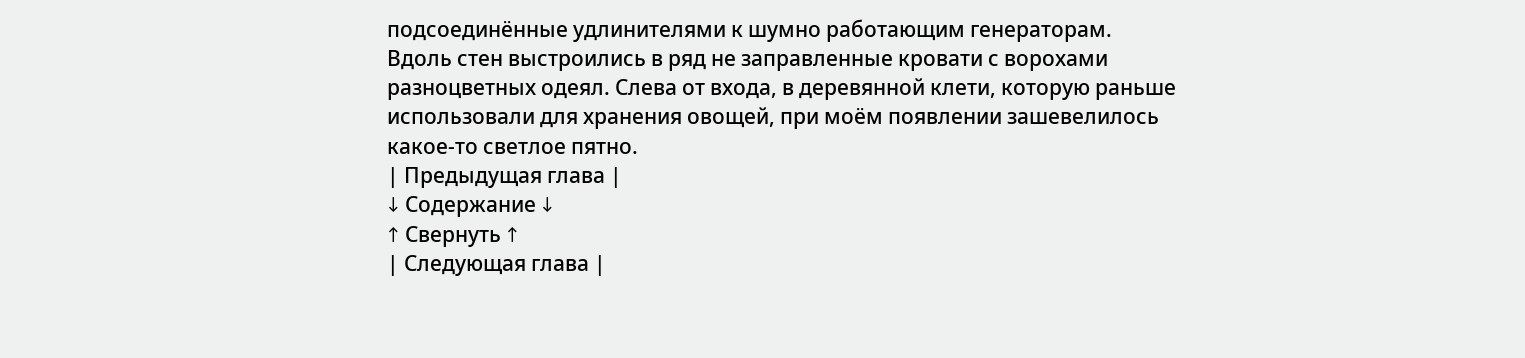подсоединённые удлинителями к шумно работающим генераторам. Вдоль стен выстроились в ряд не заправленные кровати с ворохами разноцветных одеял. Слева от входа, в деревянной клети, которую раньше использовали для хранения овощей, при моём появлении зашевелилось какое-то светлое пятно.
| Предыдущая глава |
↓ Содержание ↓
↑ Свернуть ↑
| Следующая глава |